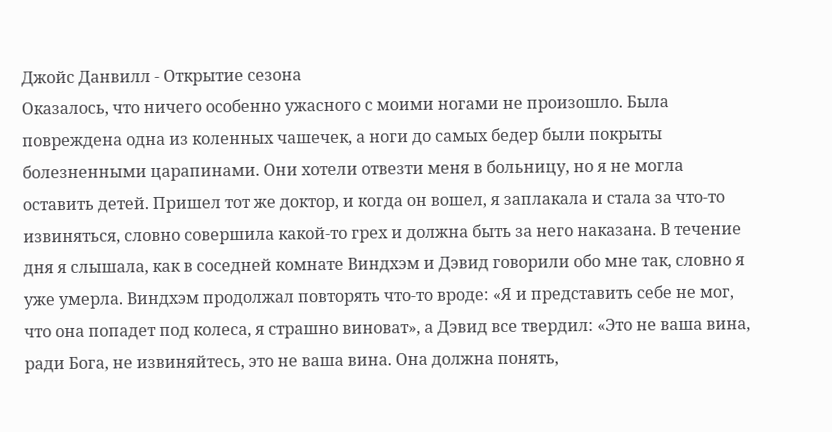Джойс Данвилл - Открытие сезона
Оказалось, что ничего особенно ужасного с моими ногами не произошло. Была повреждена одна из коленных чашечек, а ноги до самых бедер были покрыты болезненными царапинами. Они хотели отвезти меня в больницу, но я не могла оставить детей. Пришел тот же доктор, и когда он вошел, я заплакала и стала за что-то извиняться, словно совершила какой-то грех и должна быть за него наказана. В течение дня я слышала, как в соседней комнате Виндхэм и Дэвид говорили обо мне так, словно я уже умерла. Виндхэм продолжал повторять что-то вроде: «Я и представить себе не мог, что она попадет под колеса, я страшно виноват», а Дэвид все твердил: «Это не ваша вина, ради Бога, не извиняйтесь, это не ваша вина. Она должна понять,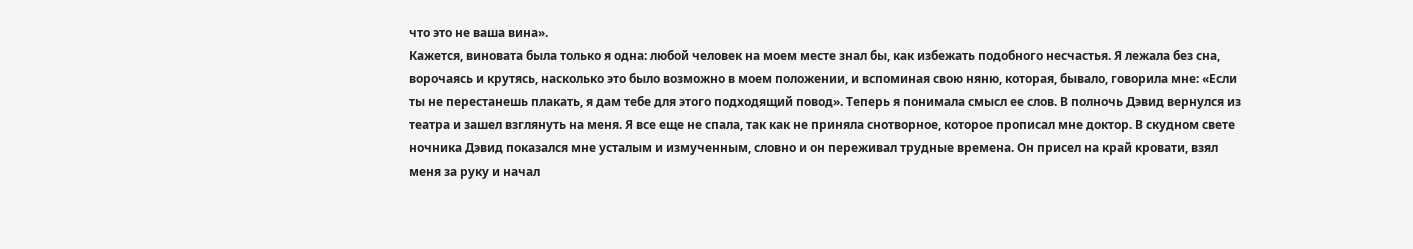что это не ваша вина».
Кажется, виновата была только я одна: любой человек на моем месте знал бы, как избежать подобного несчастья. Я лежала без сна, ворочаясь и крутясь, насколько это было возможно в моем положении, и вспоминая свою няню, которая, бывало, говорила мне: «Если ты не перестанешь плакать, я дам тебе для этого подходящий повод». Теперь я понимала смысл ее слов. В полночь Дэвид вернулся из театра и зашел взглянуть на меня. Я все еще не спала, так как не приняла снотворное, которое прописал мне доктор. В скудном свете ночника Дэвид показался мне усталым и измученным, словно и он переживал трудные времена. Он присел на край кровати, взял меня за руку и начал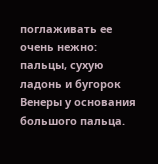поглаживать ее очень нежно: пальцы, сухую ладонь и бугорок Венеры у основания большого пальца.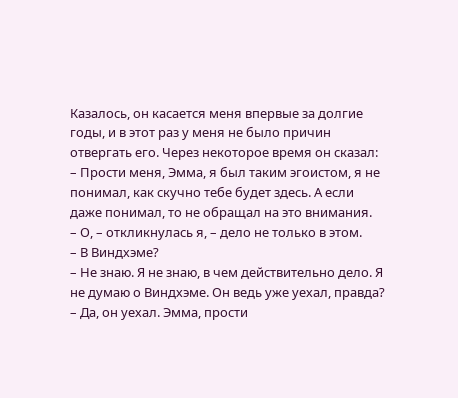Казалось, он касается меня впервые за долгие годы, и в этот раз у меня не было причин отвергать его. Через некоторое время он сказал:
– Прости меня, Эмма, я был таким эгоистом, я не понимал, как скучно тебе будет здесь. А если даже понимал, то не обращал на это внимания.
– О, – откликнулась я, – дело не только в этом.
– В Виндхэме?
– Не знаю. Я не знаю, в чем действительно дело. Я не думаю о Виндхэме. Он ведь уже уехал, правда?
– Да, он уехал. Эмма, прости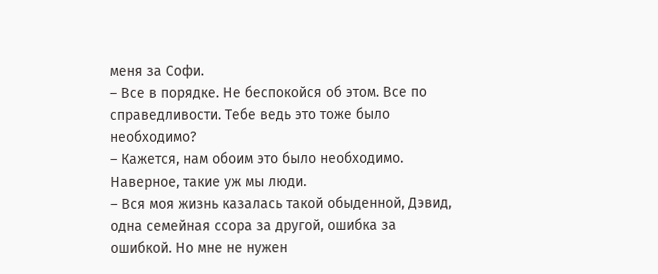меня за Софи.
– Все в порядке. Не беспокойся об этом. Все по справедливости. Тебе ведь это тоже было необходимо?
– Кажется, нам обоим это было необходимо. Наверное, такие уж мы люди.
– Вся моя жизнь казалась такой обыденной, Дэвид, одна семейная ссора за другой, ошибка за ошибкой. Но мне не нужен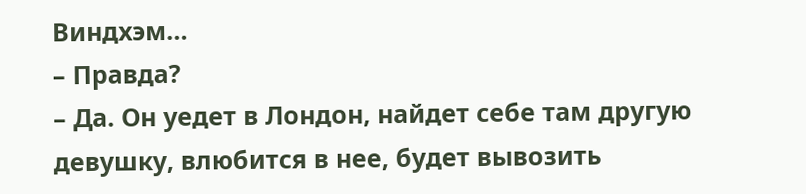Виндхэм…
– Правда?
– Да. Он уедет в Лондон, найдет себе там другую девушку, влюбится в нее, будет вывозить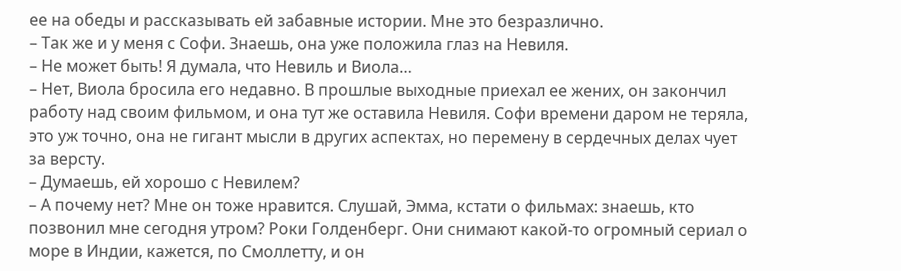ее на обеды и рассказывать ей забавные истории. Мне это безразлично.
– Так же и у меня с Софи. Знаешь, она уже положила глаз на Невиля.
– Не может быть! Я думала, что Невиль и Виола…
– Нет, Виола бросила его недавно. В прошлые выходные приехал ее жених, он закончил работу над своим фильмом, и она тут же оставила Невиля. Софи времени даром не теряла, это уж точно, она не гигант мысли в других аспектах, но перемену в сердечных делах чует за версту.
– Думаешь, ей хорошо с Невилем?
– А почему нет? Мне он тоже нравится. Слушай, Эмма, кстати о фильмах: знаешь, кто позвонил мне сегодня утром? Роки Голденберг. Они снимают какой-то огромный сериал о море в Индии, кажется, по Смоллетту, и он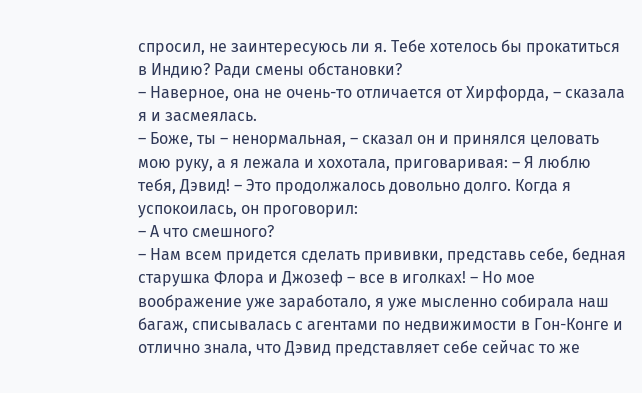спросил, не заинтересуюсь ли я. Тебе хотелось бы прокатиться в Индию? Ради смены обстановки?
– Наверное, она не очень-то отличается от Хирфорда, – сказала я и засмеялась.
– Боже, ты – ненормальная, – сказал он и принялся целовать мою руку, а я лежала и хохотала, приговаривая: – Я люблю тебя, Дэвид! – Это продолжалось довольно долго. Когда я успокоилась, он проговорил:
– А что смешного?
– Нам всем придется сделать прививки, представь себе, бедная старушка Флора и Джозеф – все в иголках! – Но мое воображение уже заработало, я уже мысленно собирала наш багаж, списывалась с агентами по недвижимости в Гон-Конге и отлично знала, что Дэвид представляет себе сейчас то же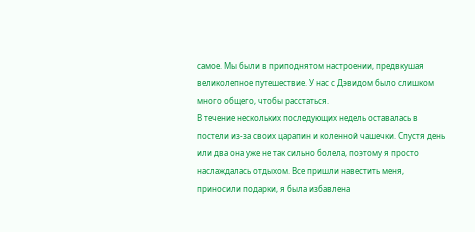самое. Мы были в приподнятом настроении, предвкушая великолепное путешествие. У нас с Дэвидом было слишком много общего, чтобы расстаться.
В течение нескольких последующих недель оставалась в постели из-за своих царапин и коленной чашечки. Спустя день или два она уже не так сильно болела, поэтому я просто наслаждалась отдыхом. Все пришли навестить меня, приносили подарки, я была избавлена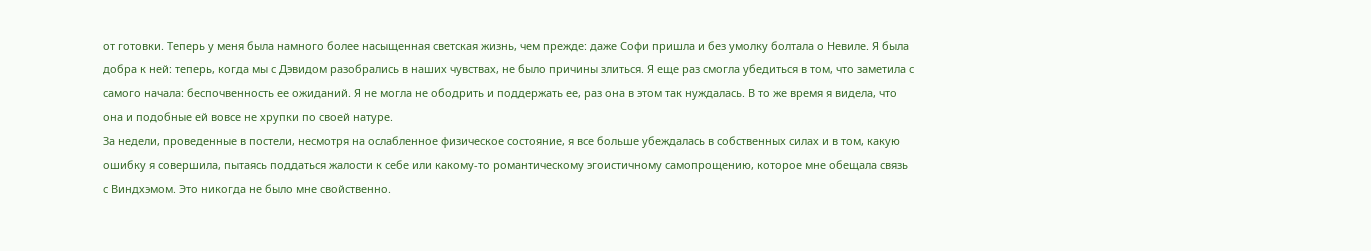от готовки. Теперь у меня была намного более насыщенная светская жизнь, чем прежде: даже Софи пришла и без умолку болтала о Невиле. Я была добра к ней: теперь, когда мы с Дэвидом разобрались в наших чувствах, не было причины злиться. Я еще раз смогла убедиться в том, что заметила с самого начала: беспочвенность ее ожиданий. Я не могла не ободрить и поддержать ее, раз она в этом так нуждалась. В то же время я видела, что она и подобные ей вовсе не хрупки по своей натуре.
За недели, проведенные в постели, несмотря на ослабленное физическое состояние, я все больше убеждалась в собственных силах и в том, какую ошибку я совершила, пытаясь поддаться жалости к себе или какому-то романтическому эгоистичному самопрощению, которое мне обещала связь с Виндхэмом. Это никогда не было мне свойственно.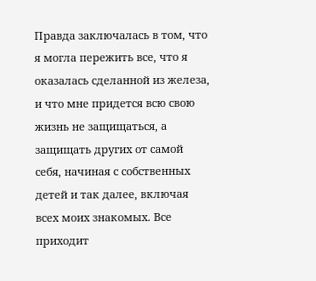Правда заключалась в том, что я могла пережить все, что я оказалась сделанной из железа, и что мне придется всю свою жизнь не защищаться, а защищать других от самой себя, начиная с собственных детей и так далее, включая всех моих знакомых. Все приходит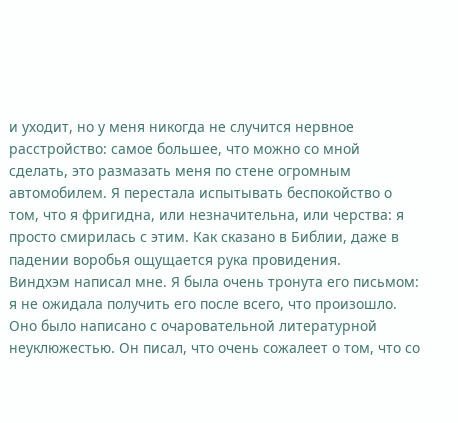и уходит, но у меня никогда не случится нервное расстройство: самое большее, что можно со мной сделать, это размазать меня по стене огромным автомобилем. Я перестала испытывать беспокойство о том, что я фригидна, или незначительна, или черства: я просто смирилась с этим. Как сказано в Библии, даже в падении воробья ощущается рука провидения.
Виндхэм написал мне. Я была очень тронута его письмом: я не ожидала получить его после всего, что произошло. Оно было написано с очаровательной литературной неуклюжестью. Он писал, что очень сожалеет о том, что со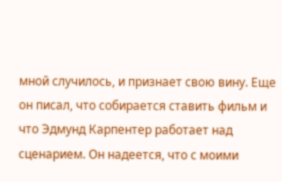мной случилось, и признает свою вину. Еще он писал, что собирается ставить фильм и что Эдмунд Карпентер работает над сценарием. Он надеется, что с моими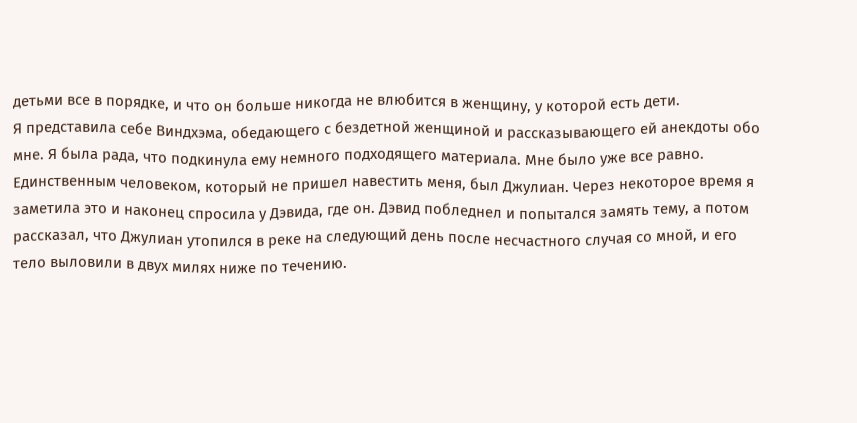детьми все в порядке, и что он больше никогда не влюбится в женщину, у которой есть дети.
Я представила себе Виндхэма, обедающего с бездетной женщиной и рассказывающего ей анекдоты обо мне. Я была рада, что подкинула ему немного подходящего материала. Мне было уже все равно.
Единственным человеком, который не пришел навестить меня, был Джулиан. Через некоторое время я заметила это и наконец спросила у Дэвида, где он. Дэвид побледнел и попытался замять тему, а потом рассказал, что Джулиан утопился в реке на следующий день после несчастного случая со мной, и его тело выловили в двух милях ниже по течению.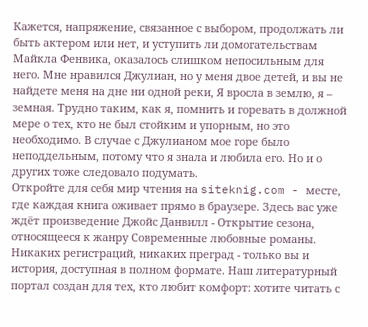Кажется, напряжение, связанное с выбором, продолжать ли быть актером или нет, и уступить ли домогательствам Майкла Фенвика, оказалось слишком непосильным для него. Мне нравился Джулиан, но у меня двое детей, и вы не найдете меня на дне ни одной реки, Я вросла в землю, я – земная. Трудно таким, как я, помнить и горевать в должной мере о тех, кто не был стойким и упорным, но это необходимо. В случае с Джулианом мое горе было неподдельным, потому что я знала и любила его. Но и о других тоже следовало подумать.
Откройте для себя мир чтения на siteknig.com - месте, где каждая книга оживает прямо в браузере. Здесь вас уже ждёт произведение Джойс Данвилл - Открытие сезона, относящееся к жанру Современные любовные романы. Никаких регистраций, никаких преград - только вы и история, доступная в полном формате. Наш литературный портал создан для тех, кто любит комфорт: хотите читать с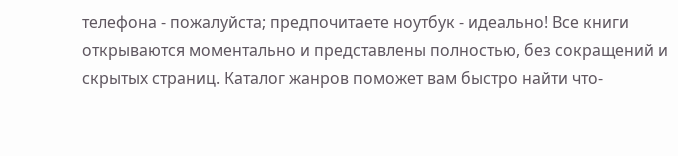телефона - пожалуйста; предпочитаете ноутбук - идеально! Все книги открываются моментально и представлены полностью, без сокращений и скрытых страниц. Каталог жанров поможет вам быстро найти что-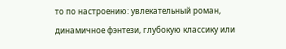то по настроению: увлекательный роман, динамичное фэнтези, глубокую классику или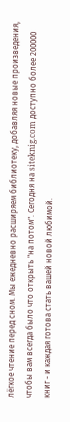лёгкое чтение перед сном. Мы ежедневно расширяем библиотеку, добавляя новые произведения, чтобы вам всегда было что открыть "на потом". Сегодня на siteknig.com доступно более 200000 книг - и каждая готова стать вашей новой любимой.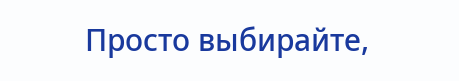Просто выбирайте,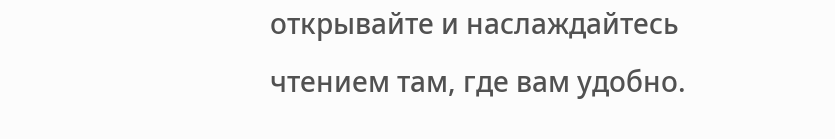открывайте и наслаждайтесь чтением там, где вам удобно.